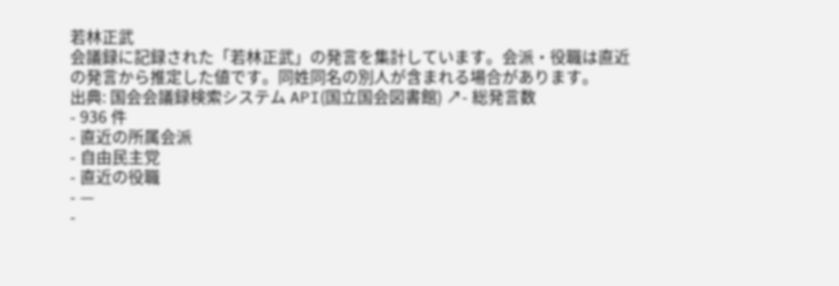若林正武
会議録に記録された「若林正武」の発言を集計しています。会派・役職は直近の発言から推定した値です。同姓同名の別人が含まれる場合があります。
出典: 国会会議録検索システム API(国立国会図書館) ↗- 総発言数
- 936 件
- 直近の所属会派
- 自由民主党
- 直近の役職
- —
-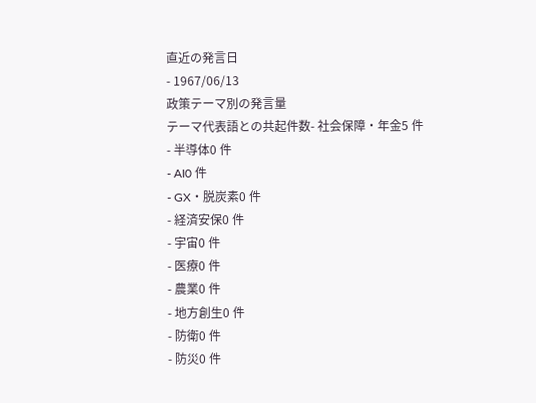直近の発言日
- 1967/06/13
政策テーマ別の発言量
テーマ代表語との共起件数- 社会保障・年金5 件
- 半導体0 件
- AI0 件
- GX・脱炭素0 件
- 経済安保0 件
- 宇宙0 件
- 医療0 件
- 農業0 件
- 地方創生0 件
- 防衛0 件
- 防災0 件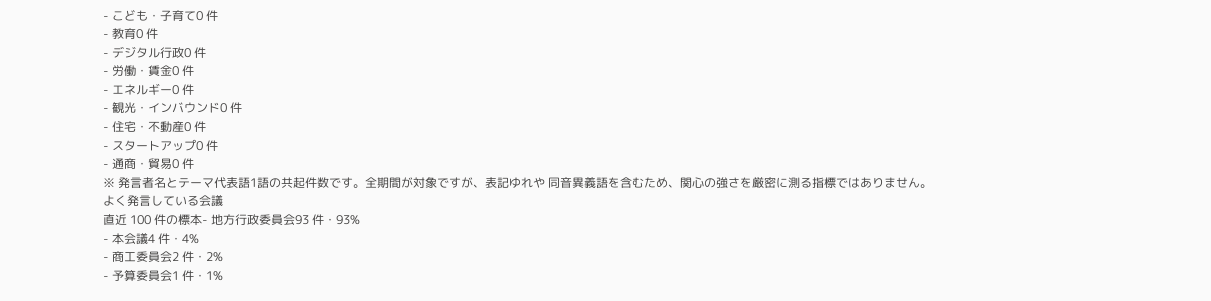- こども・子育て0 件
- 教育0 件
- デジタル行政0 件
- 労働・賃金0 件
- エネルギー0 件
- 観光・インバウンド0 件
- 住宅・不動産0 件
- スタートアップ0 件
- 通商・貿易0 件
※ 発言者名とテーマ代表語1語の共起件数です。全期間が対象ですが、表記ゆれや 同音異義語を含むため、関心の強さを厳密に測る指標ではありません。
よく発言している会議
直近 100 件の標本- 地方行政委員会93 件・93%
- 本会議4 件・4%
- 商工委員会2 件・2%
- 予算委員会1 件・1%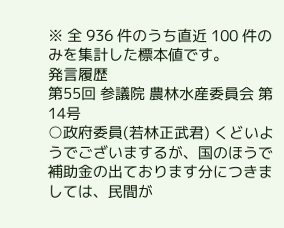※ 全 936 件のうち直近 100 件のみを集計した標本値です。
発言履歴
第55回 参議院 農林水産委員会 第14号
○政府委員(若林正武君) くどいようでございまするが、国のほうで補助金の出ております分につきましては、民間が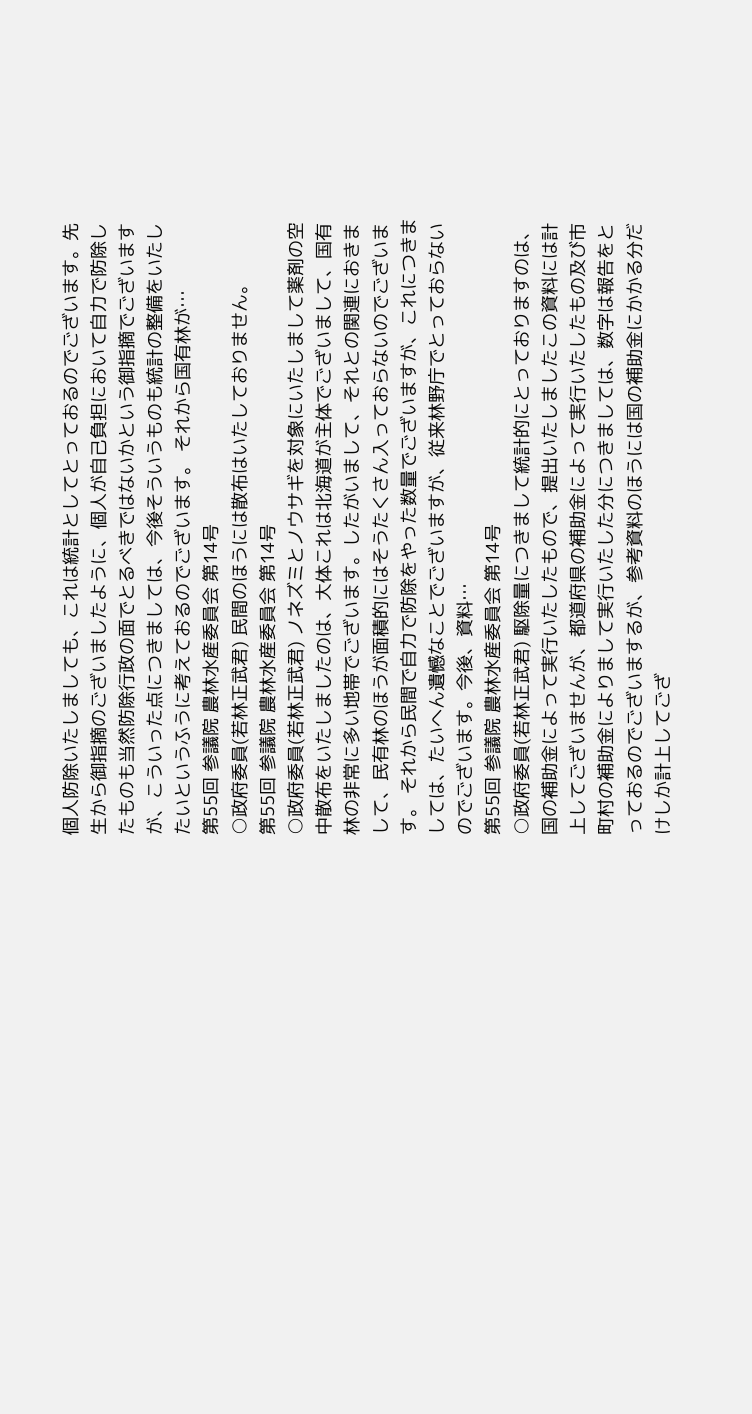個人防除いたしましても、これは統計としてとっておるのでございます。先生から御指摘のございましたように、個人が自己負担において自力で防除したものも当然防除行政の面でとるべきではないかという御指摘でございますが、こういった点につきましては、今後そういうものも統計の整備をいたしたいというふうに考えておるのでございます。 それから国有林が…
第55回 参議院 農林水産委員会 第14号
○政府委員(若林正武君) 民間のほうには散布はいたしておりません。
第55回 参議院 農林水産委員会 第14号
○政府委員(若林正武君) ノネズミとノウサギを対象にいたしまして薬剤の空中散布をいたしましたのは、大体これは北海道が主体でございまして、国有林の非常に多い地帯でございます。したがいまして、それとの関連におきまして、民有林のほうが面積的にはそうたくさん入っておらないのでございます。 それから民間で自力で防除をやった数量でございますが、これにつきましては、たいへん遺憾なことでございますが、従来林野庁でとっておらないのでございます。今後、資料…
第55回 参議院 農林水産委員会 第14号
○政府委員(若林正武君) 駆除量につきまして統計的にとっておりますのは、国の補助金によって実行いたしたもので、提出いたしましたこの資料には計上してございませんが、都道府県の補助金によって実行いたしたもの及び市町村の補助金によりまして実行いたした分につきましては、数字は報告をとっておるのでございまするが、参考資料のほうには国の補助金にかかる分だけしか計上してござ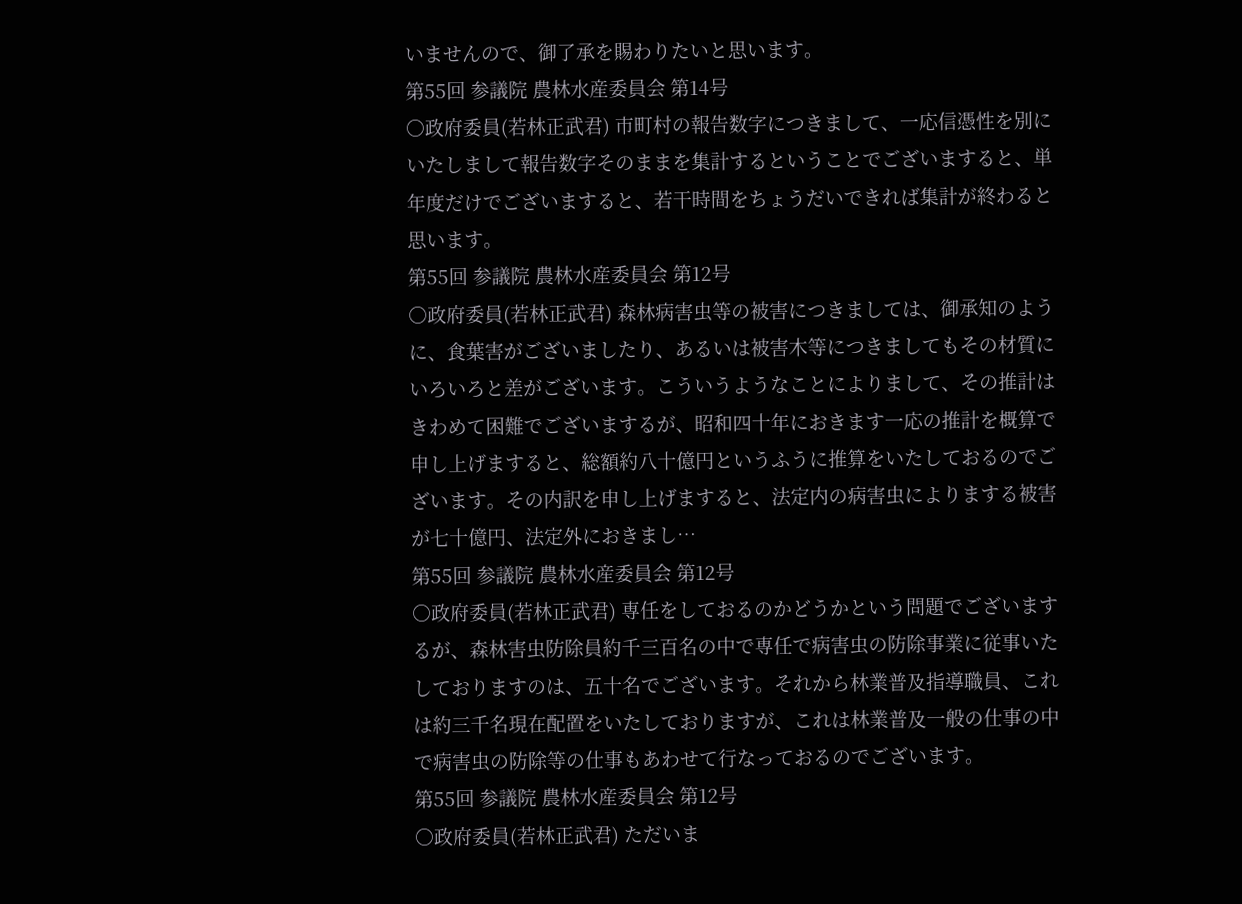いませんので、御了承を賜わりたいと思います。
第55回 参議院 農林水産委員会 第14号
○政府委員(若林正武君) 市町村の報告数字につきまして、一応信憑性を別にいたしまして報告数字そのままを集計するということでございますると、単年度だけでございますると、若干時間をちょうだいできれば集計が終わると思います。
第55回 参議院 農林水産委員会 第12号
○政府委員(若林正武君) 森林病害虫等の被害につきましては、御承知のように、食葉害がございましたり、あるいは被害木等につきましてもその材質にいろいろと差がございます。こういうようなことによりまして、その推計はきわめて困難でございまするが、昭和四十年におきます一応の推計を概算で申し上げますると、総額約八十億円というふうに推算をいたしておるのでございます。その内訳を申し上げますると、法定内の病害虫によりまする被害が七十億円、法定外におきまし…
第55回 参議院 農林水産委員会 第12号
○政府委員(若林正武君) 専任をしておるのかどうかという問題でございまするが、森林害虫防除員約千三百名の中で専任で病害虫の防除事業に従事いたしておりますのは、五十名でございます。それから林業普及指導職員、これは約三千名現在配置をいたしておりますが、これは林業普及一般の仕事の中で病害虫の防除等の仕事もあわせて行なっておるのでございます。
第55回 参議院 農林水産委員会 第12号
○政府委員(若林正武君) ただいま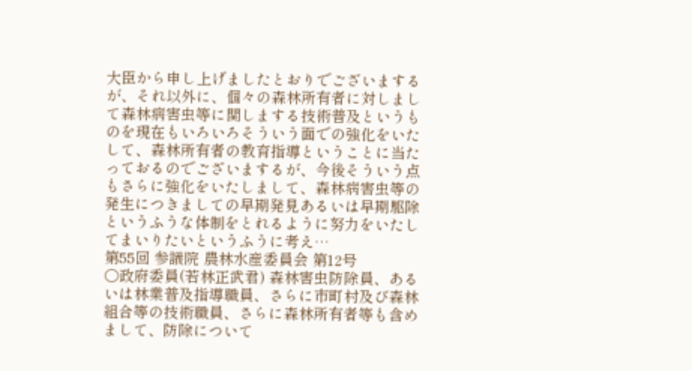大臣から申し上げましたとおりでございまするが、それ以外に、個々の森林所有者に対しまして森林病害虫等に関しまする技術普及というものを現在もいろいろそういう面での強化をいたして、森林所有者の教育指導ということに当たっておるのでございまするが、今後そういう点もさらに強化をいたしまして、森林病害虫等の発生につきましての早期発見あるいは早期駆除というふうな体制をとれるように努力をいたしてまいりたいというふうに考え…
第55回 参議院 農林水産委員会 第12号
○政府委員(若林正武君) 森林害虫防除員、あるいは林業普及指導職員、さらに市町村及び森林組合等の技術職員、さらに森林所有者等も含めまして、防除について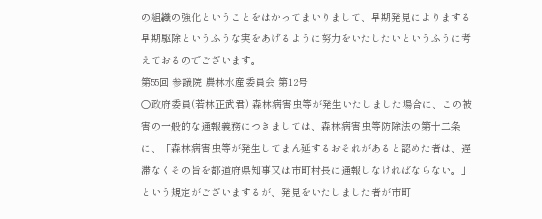の組織の強化ということをはかってまいりまして、早期発見によりまする早期駆除というふうな実をあげるように努力をいたしたいというふうに考えておるのでございます。
第55回 参議院 農林水産委員会 第12号
○政府委員(若林正武君) 森林病害虫等が発生いたしました場合に、この被害の一般的な通報義務につきましては、森林病害虫等防除法の第十二条に、「森林病害虫等が発生してまん延するおそれがあると認めた者は、遅滞なくその旨を都道府県知事又は市町村長に通報しなければならない。」という規定がございまするが、発見をいたしました者が市町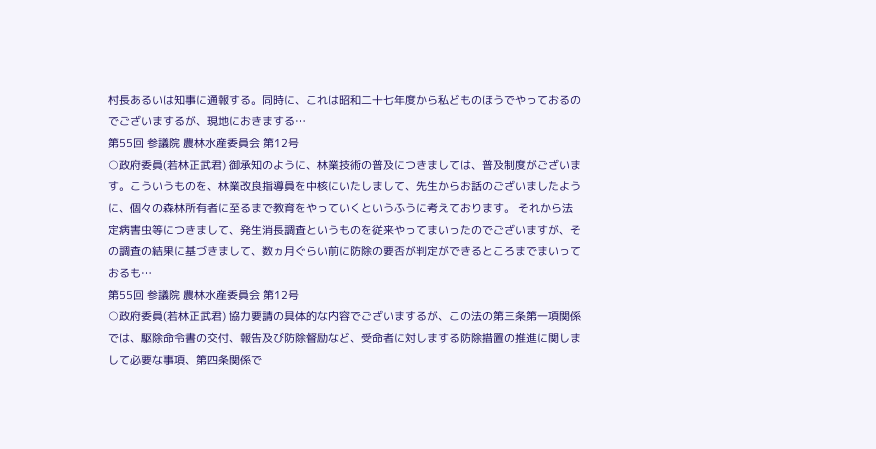村長あるいは知事に通報する。同時に、これは昭和二十七年度から私どものほうでやっておるのでございまするが、現地におきまする…
第55回 参議院 農林水産委員会 第12号
○政府委員(若林正武君) 御承知のように、林業技術の普及につきましては、普及制度がございます。こういうものを、林業改良指導員を中核にいたしまして、先生からお話のございましたように、個々の森林所有者に至るまで教育をやっていくというふうに考えております。 それから法定病害虫等につきまして、発生消長調査というものを従来やってまいったのでございますが、その調査の結果に基づきまして、数ヵ月ぐらい前に防除の要否が判定ができるところまでまいっておるも…
第55回 参議院 農林水産委員会 第12号
○政府委員(若林正武君) 協力要請の具体的な内容でございまするが、この法の第三条第一項関係では、駆除命令書の交付、報告及び防除督励など、受命者に対しまする防除措置の推進に関しまして必要な事項、第四条関係で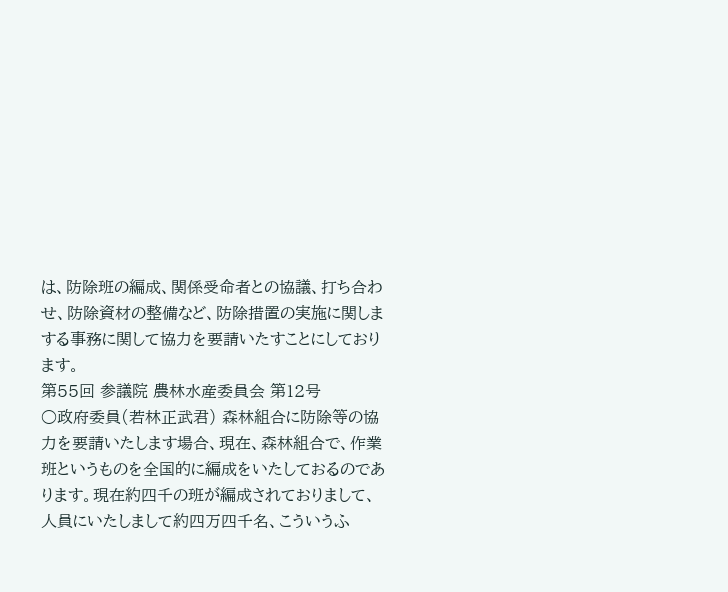は、防除班の編成、関係受命者との協議、打ち合わせ、防除資材の整備など、防除措置の実施に関しまする事務に関して協力を要請いたすことにしております。
第55回 参議院 農林水産委員会 第12号
○政府委員(若林正武君) 森林組合に防除等の協力を要請いたします場合、現在、森林組合で、作業班というものを全国的に編成をいたしておるのであります。現在約四千の班が編成されておりまして、人員にいたしまして約四万四千名、こういうふ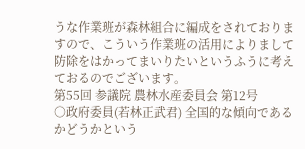うな作業班が森林組合に編成をされておりますので、こういう作業班の活用によりまして防除をはかってまいりたいというふうに考えておるのでございます。
第55回 参議院 農林水産委員会 第12号
○政府委員(若林正武君) 全国的な傾向であるかどうかという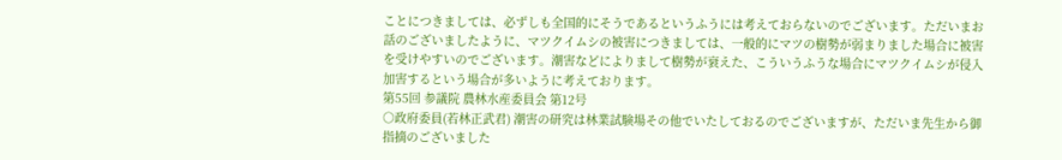ことにつきましては、必ずしも全国的にそうであるというふうには考えておらないのでございます。ただいまお話のございましたように、マツクイムシの被害につきましては、一般的にマツの樹勢が弱まりました場合に被害を受けやすいのでございます。潮害などによりまして樹勢が衰えた、こういうふうな場合にマツクイムシが侵入加害するという場合が多いように考えております。
第55回 参議院 農林水産委員会 第12号
○政府委員(若林正武君) 潮害の研究は林業試験場その他でいたしておるのでございますが、ただいま先生から御指摘のございました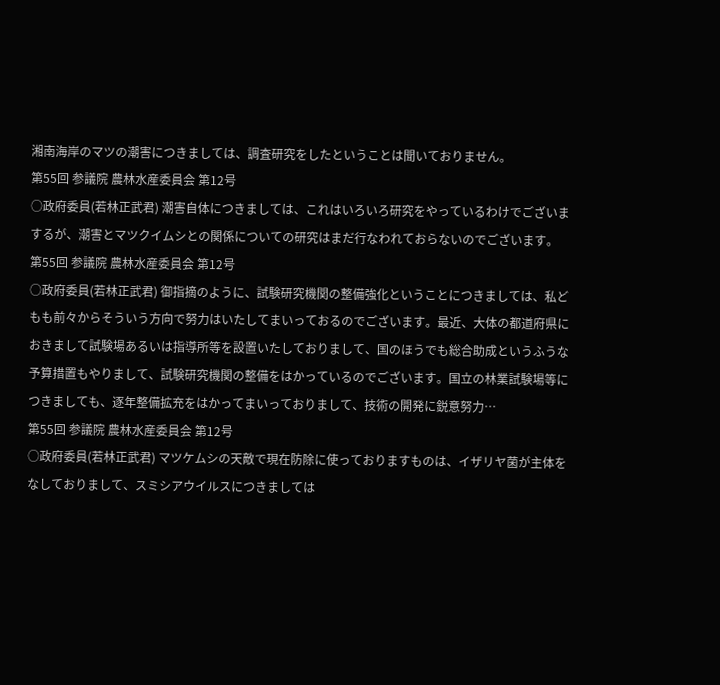湘南海岸のマツの潮害につきましては、調査研究をしたということは聞いておりません。
第55回 参議院 農林水産委員会 第12号
○政府委員(若林正武君) 潮害自体につきましては、これはいろいろ研究をやっているわけでございまするが、潮害とマツクイムシとの関係についての研究はまだ行なわれておらないのでございます。
第55回 参議院 農林水産委員会 第12号
○政府委員(若林正武君) 御指摘のように、試験研究機関の整備強化ということにつきましては、私どもも前々からそういう方向で努力はいたしてまいっておるのでございます。最近、大体の都道府県におきまして試験場あるいは指導所等を設置いたしておりまして、国のほうでも総合助成というふうな予算措置もやりまして、試験研究機関の整備をはかっているのでございます。国立の林業試験場等につきましても、逐年整備拡充をはかってまいっておりまして、技術の開発に鋭意努力…
第55回 参議院 農林水産委員会 第12号
○政府委員(若林正武君) マツケムシの天敵で現在防除に使っておりますものは、イザリヤ菌が主体をなしておりまして、スミシアウイルスにつきましては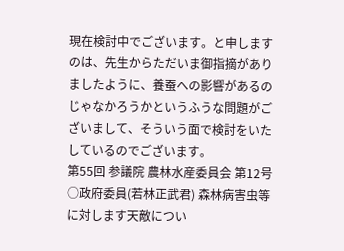現在検討中でございます。と申しますのは、先生からただいま御指摘がありましたように、養蚕への影響があるのじゃなかろうかというふうな問題がございまして、そういう面で検討をいたしているのでございます。
第55回 参議院 農林水産委員会 第12号
○政府委員(若林正武君) 森林病害虫等に対します天敵につい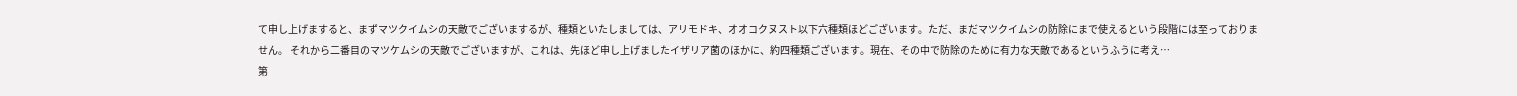て申し上げますると、まずマツクイムシの天敵でございまするが、種類といたしましては、アリモドキ、オオコクヌスト以下六種類ほどございます。ただ、まだマツクイムシの防除にまで使えるという段階には至っておりません。 それから二番目のマツケムシの天敵でございますが、これは、先ほど申し上げましたイザリア菌のほかに、約四種類ございます。現在、その中で防除のために有力な天敵であるというふうに考え…
第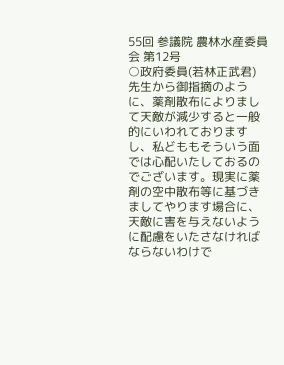55回 参議院 農林水産委員会 第12号
○政府委員(若林正武君) 先生から御指摘のように、薬剤散布によりまして天敵が減少すると一般的にいわれておりますし、私どももそういう面では心配いたしておるのでございます。現実に薬剤の空中散布等に基づきましてやります場合に、天敵に害を与えないように配慮をいたさなければならないわけで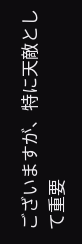ございますが、特に天敵として重要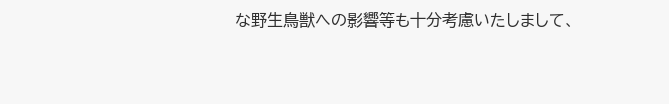な野生鳥獣への影響等も十分考慮いたしまして、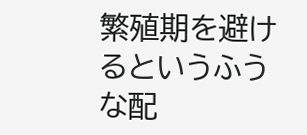繁殖期を避けるというふうな配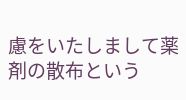慮をいたしまして薬剤の散布という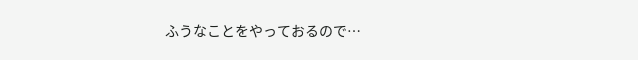ふうなことをやっておるので…